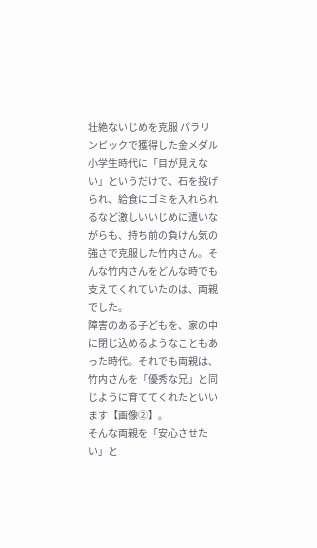壮絶ないじめを克服 パラリンピックで獲得した金メダル
小学生時代に「目が見えない」というだけで、石を投げられ、給食にゴミを入れられるなど激しいいじめに遭いながらも、持ち前の負けん気の強さで克服した竹内さん。そんな竹内さんをどんな時でも支えてくれていたのは、両親でした。
障害のある子どもを、家の中に閉じ込めるようなこともあった時代。それでも両親は、竹内さんを「優秀な兄」と同じように育ててくれたといいます【画像②】。
そんな両親を「安心させたい」と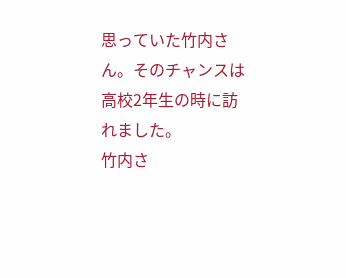思っていた竹内さん。そのチャンスは高校2年生の時に訪れました。
竹内さ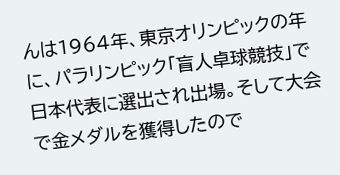んは1964年、東京オリンピックの年に、パラリンピック「盲人卓球競技」で日本代表に選出され出場。そして大会で金メダルを獲得したので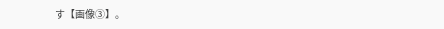す【画像③】。